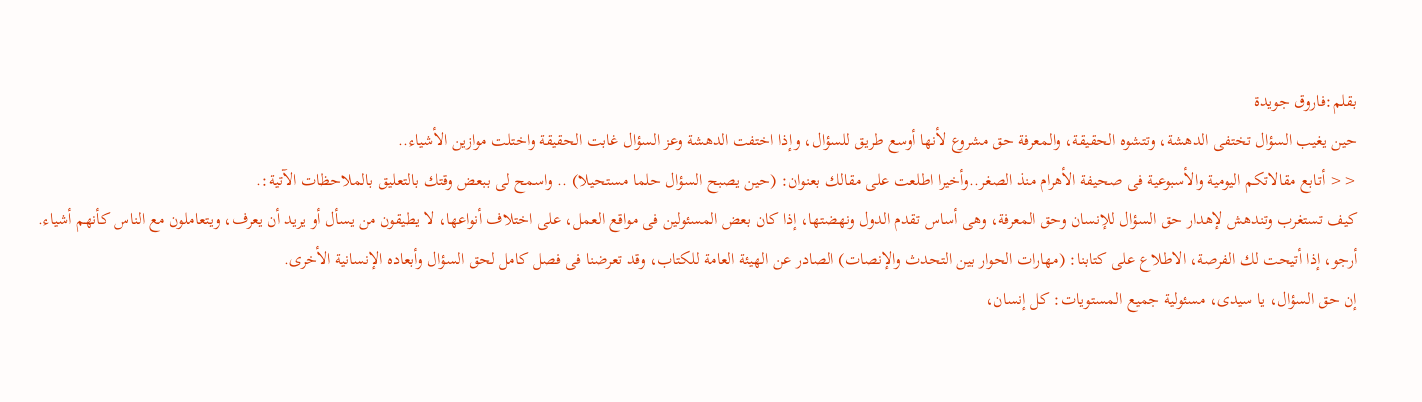بقلم:فاروق جويدة
حين يغيب السؤال تختفى الدهشة، وتتشوه الحقيقة، والمعرفة حق مشروع لأنها أوسع طريق للسؤال، وإذا اختفت الدهشة وعز السؤال غابت الحقيقة واختلت موازين الأشياء..
<< أتابع مقالاتكم اليومية والأسبوعية فى صحيفة الأهرام منذ الصغر..وأخيرا اطلعت على مقالك بعنوان: (حين يصبح السؤال حلما مستحيلا) .. واسمح لى ببعض وقتك بالتعليق بالملاحظات الآتية:.
كيف تستغرب وتندهش لإهدار حق السؤال للإنسان وحق المعرفة، وهى أساس تقدم الدول ونهضتها، إذا كان بعض المسئولين فى مواقع العمل، على اختلاف أنواعها، لا يطيقون من يسأل أو يريد أن يعرف، ويتعاملون مع الناس كأنهم أشياء.
أرجو، إذا أتيحت لك الفرصة، الاطلاع على كتابنا: (مهارات الحوار بين التحدث والإنصات) الصادر عن الهيئة العامة للكتاب، وقد تعرضنا فى فصل كامل لحق السؤال وأبعاده الإنسانية الأخرى.
إن حق السؤال، يا سيدى، مسئولية جميع المستويات: كل إنسان،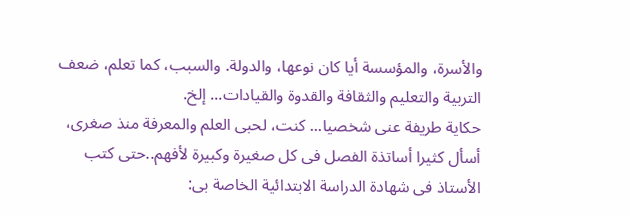والأسرة، والمؤسسة أيا كان نوعها، والدولة. والسبب، كما تعلم، ضعف التربية والتعليم والثقافة والقدوة والقيادات... إلخ.
حكاية طريفة عنى شخصيا... كنت، لحبى العلم والمعرفة منذ صغرى، أسأل كثيرا أساتذة الفصل فى كل صغيرة وكبيرة لأفهم..حتى كتب الأستاذ فى شهادة الدراسة الابتدائية الخاصة بى: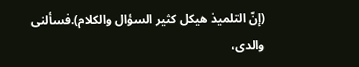(إنّ التلميذ هيكل كثير السؤال والكلام).فسألنى والدى،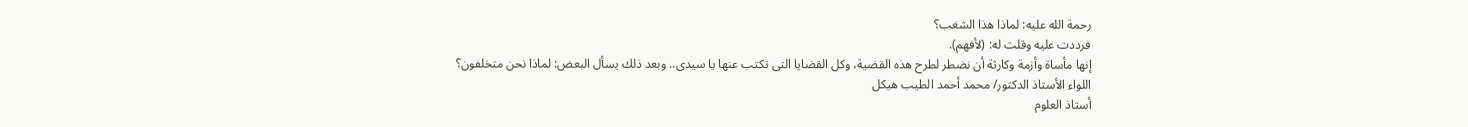رحمة الله عليه: لماذا هذا الشغب؟
فرددت عليه وقلت له: (لأفهم).
إنها مأساة وأزمة وكارثة أن نضطر لطرح هذه القضية، وكل القضايا التى تكتب عنها يا سيدى.. وبعد ذلك يسأل البعض: لماذا نحن متخلفون؟
اللواء الأستاذ الدكتور/ محمد أحمد الطيب هيكل
أستاذ العلوم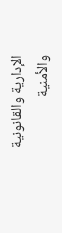الإدارية والقانونية والأمنية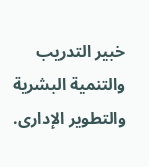خبير التدريب والتنمية البشرية والتطوير الإدارى.